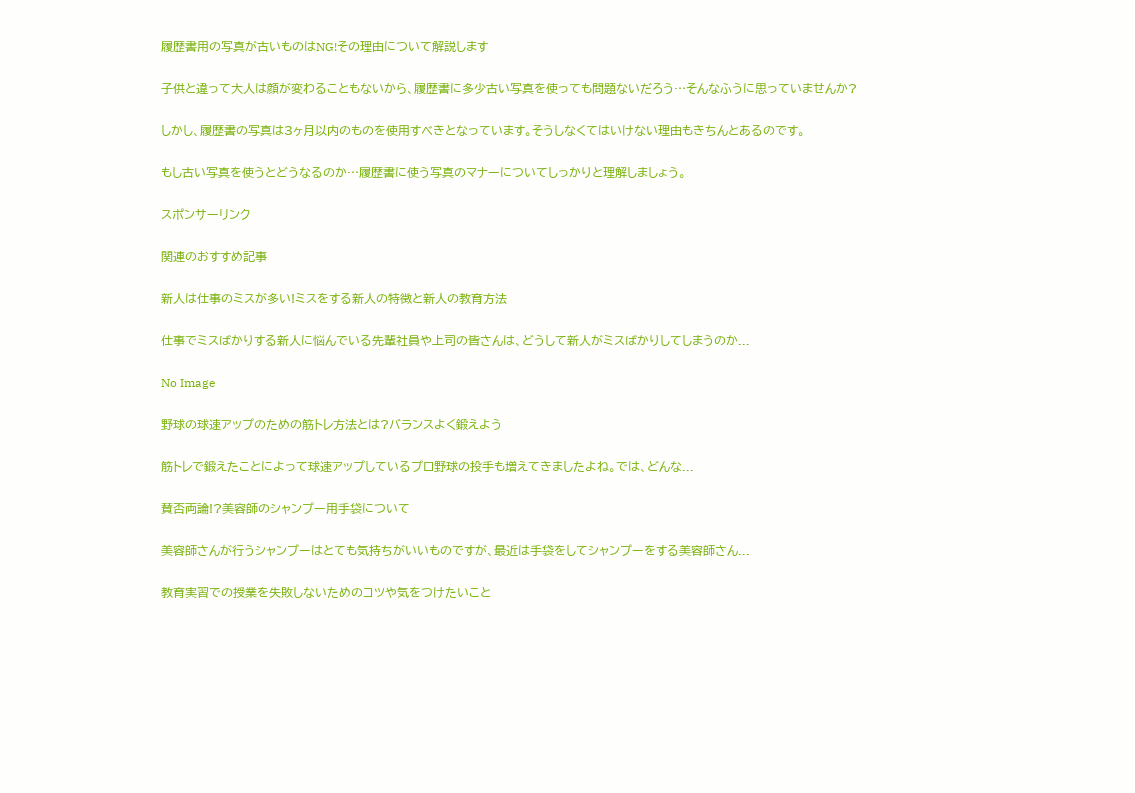履歴書用の写真が古いものはNG!その理由について解説します

子供と違って大人は顔が変わることもないから、履歴書に多少古い写真を使っても問題ないだろう…そんなふうに思っていませんか?

しかし、履歴書の写真は3ヶ月以内のものを使用すべきとなっています。そうしなくてはいけない理由もきちんとあるのです。

もし古い写真を使うとどうなるのか…履歴書に使う写真のマナーについてしっかりと理解しましょう。

スポンサーリンク

関連のおすすめ記事

新人は仕事のミスが多い!ミスをする新人の特徴と新人の教育方法

仕事でミスばかりする新人に悩んでいる先輩社員や上司の皆さんは、どうして新人がミスばかりしてしまうのか...

No Image

野球の球速アップのための筋トレ方法とは?バランスよく鍛えよう

筋トレで鍛えたことによって球速アップしているプロ野球の投手も増えてきましたよね。では、どんな...

賛否両論!?美容師のシャンプー用手袋について

美容師さんが行うシャンプーはとても気持ちがいいものですが、最近は手袋をしてシャンプーをする美容師さん...

教育実習での授業を失敗しないためのコツや気をつけたいこと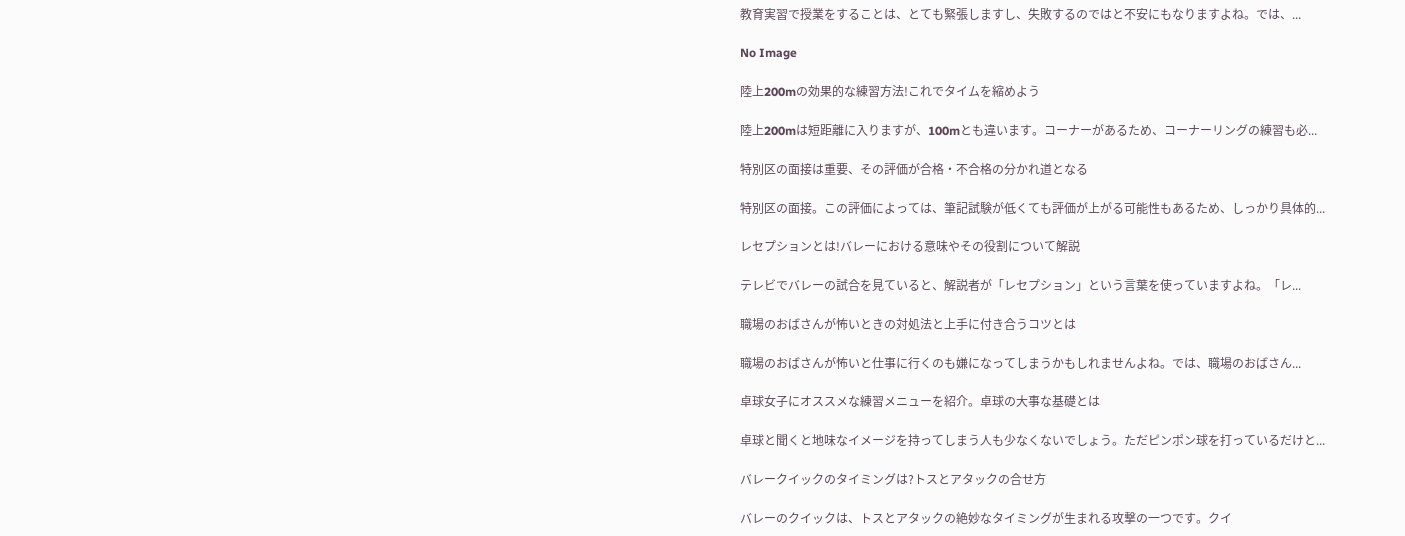教育実習で授業をすることは、とても緊張しますし、失敗するのではと不安にもなりますよね。では、...

No Image

陸上200mの効果的な練習方法!これでタイムを縮めよう

陸上200mは短距離に入りますが、100mとも違います。コーナーがあるため、コーナーリングの練習も必...

特別区の面接は重要、その評価が合格・不合格の分かれ道となる

特別区の面接。この評価によっては、筆記試験が低くても評価が上がる可能性もあるため、しっかり具体的...

レセプションとは!バレーにおける意味やその役割について解説

テレビでバレーの試合を見ていると、解説者が「レセプション」という言葉を使っていますよね。「レ...

職場のおばさんが怖いときの対処法と上手に付き合うコツとは

職場のおばさんが怖いと仕事に行くのも嫌になってしまうかもしれませんよね。では、職場のおばさん...

卓球女子にオススメな練習メニューを紹介。卓球の大事な基礎とは

卓球と聞くと地味なイメージを持ってしまう人も少なくないでしょう。ただピンポン球を打っているだけと...

バレークイックのタイミングは?トスとアタックの合せ方

バレーのクイックは、トスとアタックの絶妙なタイミングが生まれる攻撃の一つです。クイ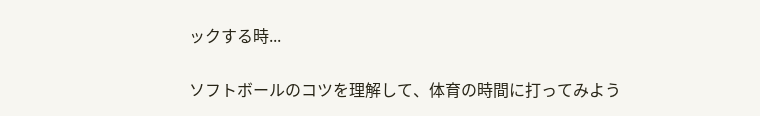ックする時...

ソフトボールのコツを理解して、体育の時間に打ってみよう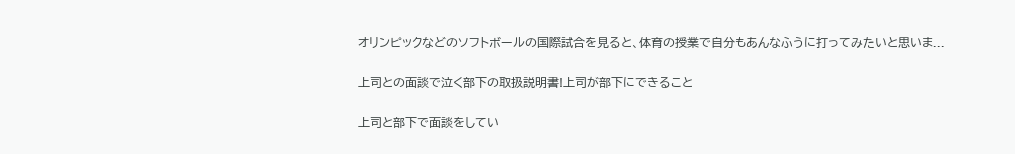オリンピックなどのソフトボールの国際試合を見ると、体育の授業で自分もあんなふうに打ってみたいと思いま...

上司との面談で泣く部下の取扱説明書!上司が部下にできること

上司と部下で面談をしてい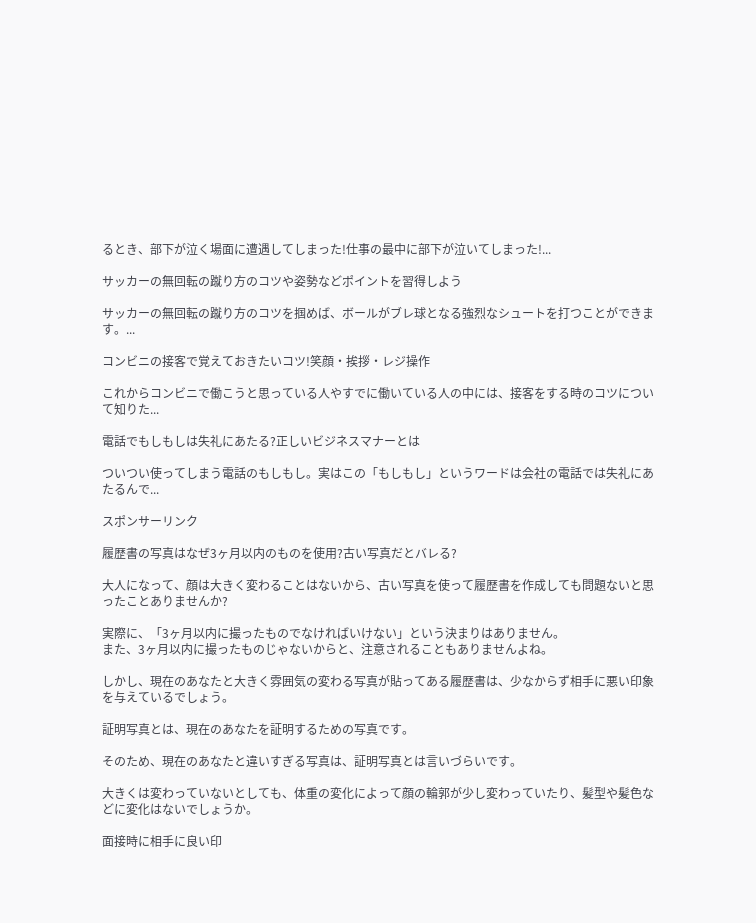るとき、部下が泣く場面に遭遇してしまった!仕事の最中に部下が泣いてしまった!...

サッカーの無回転の蹴り方のコツや姿勢などポイントを習得しよう

サッカーの無回転の蹴り方のコツを掴めば、ボールがブレ球となる強烈なシュートを打つことができます。...

コンビニの接客で覚えておきたいコツ!笑顔・挨拶・レジ操作

これからコンビニで働こうと思っている人やすでに働いている人の中には、接客をする時のコツについて知りた...

電話でもしもしは失礼にあたる?正しいビジネスマナーとは

ついつい使ってしまう電話のもしもし。実はこの「もしもし」というワードは会社の電話では失礼にあたるんで...

スポンサーリンク

履歴書の写真はなぜ3ヶ月以内のものを使用?古い写真だとバレる?

大人になって、顔は大きく変わることはないから、古い写真を使って履歴書を作成しても問題ないと思ったことありませんか?

実際に、「3ヶ月以内に撮ったものでなければいけない」という決まりはありません。
また、3ヶ月以内に撮ったものじゃないからと、注意されることもありませんよね。

しかし、現在のあなたと大きく雰囲気の変わる写真が貼ってある履歴書は、少なからず相手に悪い印象を与えているでしょう。

証明写真とは、現在のあなたを証明するための写真です。

そのため、現在のあなたと違いすぎる写真は、証明写真とは言いづらいです。

大きくは変わっていないとしても、体重の変化によって顔の輪郭が少し変わっていたり、髪型や髪色などに変化はないでしょうか。

面接時に相手に良い印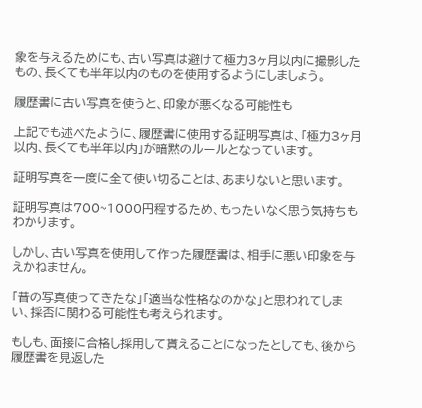象を与えるためにも、古い写真は避けて極力3ヶ月以内に撮影したもの、長くても半年以内のものを使用するようにしましょう。

履歴書に古い写真を使うと、印象が悪くなる可能性も

上記でも述べたように、履歴書に使用する証明写真は、「極力3ヶ月以内、長くても半年以内」が暗黙のルールとなっています。

証明写真を一度に全て使い切ることは、あまりないと思います。

証明写真は700~1000円程するため、もったいなく思う気持ちもわかります。

しかし、古い写真を使用して作った履歴書は、相手に悪い印象を与えかねません。

「昔の写真使ってきたな」「適当な性格なのかな」と思われてしまい、採否に関わる可能性も考えられます。

もしも、面接に合格し採用して貰えることになったとしても、後から履歴書を見返した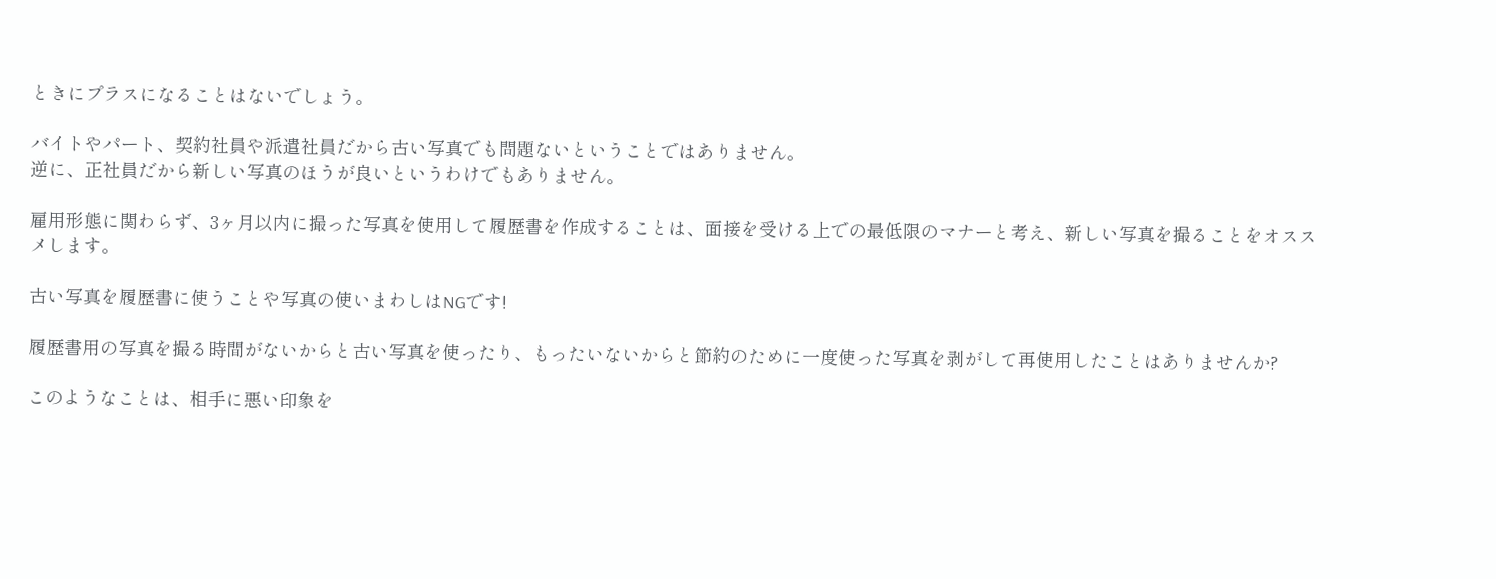ときにプラスになることはないでしょう。

バイトやパート、契約社員や派遣社員だから古い写真でも問題ないということではありません。
逆に、正社員だから新しい写真のほうが良いというわけでもありません。

雇用形態に関わらず、3ヶ月以内に撮った写真を使用して履歴書を作成することは、面接を受ける上での最低限のマナーと考え、新しい写真を撮ることをオススメします。

古い写真を履歴書に使うことや写真の使いまわしはNGです!

履歴書用の写真を撮る時間がないからと古い写真を使ったり、もったいないからと節約のために一度使った写真を剥がして再使用したことはありませんか?

このようなことは、相手に悪い印象を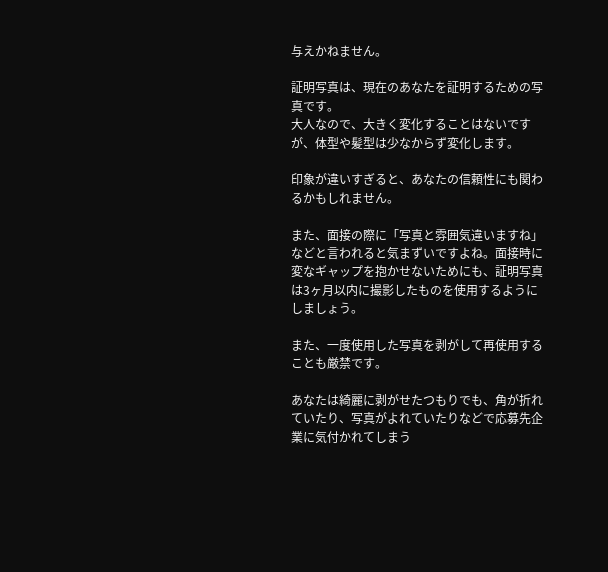与えかねません。

証明写真は、現在のあなたを証明するための写真です。
大人なので、大きく変化することはないですが、体型や髪型は少なからず変化します。

印象が違いすぎると、あなたの信頼性にも関わるかもしれません。

また、面接の際に「写真と雰囲気違いますね」などと言われると気まずいですよね。面接時に変なギャップを抱かせないためにも、証明写真は3ヶ月以内に撮影したものを使用するようにしましょう。

また、一度使用した写真を剥がして再使用することも厳禁です。

あなたは綺麗に剥がせたつもりでも、角が折れていたり、写真がよれていたりなどで応募先企業に気付かれてしまう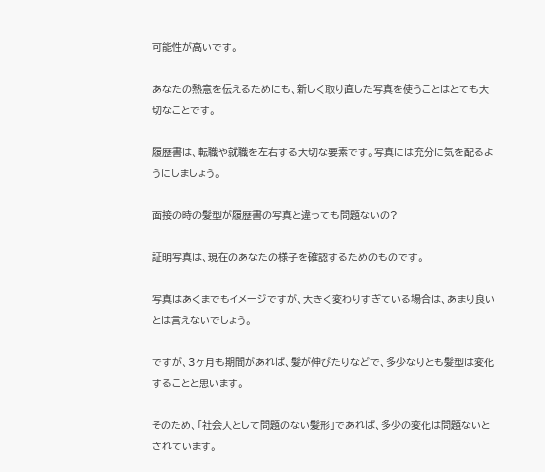可能性が高いです。

あなたの熱意を伝えるためにも、新しく取り直した写真を使うことはとても大切なことです。

履歴書は、転職や就職を左右する大切な要素です。写真には充分に気を配るようにしましょう。

面接の時の髪型が履歴書の写真と違っても問題ないの?

証明写真は、現在のあなたの様子を確認するためのものです。

写真はあくまでもイメージですが、大きく変わりすぎている場合は、あまり良いとは言えないでしょう。

ですが、3ヶ月も期間があれば、髪が伸びたりなどで、多少なりとも髪型は変化することと思います。

そのため、「社会人として問題のない髪形」であれば、多少の変化は問題ないとされています。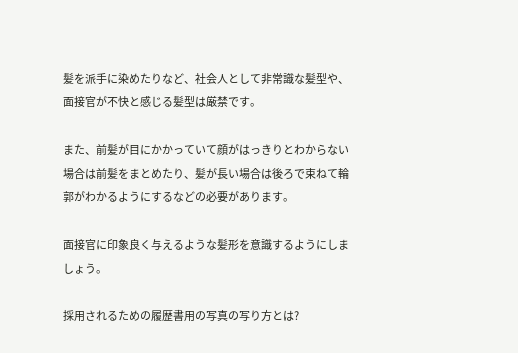髪を派手に染めたりなど、社会人として非常識な髪型や、面接官が不快と感じる髪型は厳禁です。

また、前髪が目にかかっていて顔がはっきりとわからない場合は前髪をまとめたり、髪が長い場合は後ろで束ねて輪郭がわかるようにするなどの必要があります。

面接官に印象良く与えるような髪形を意識するようにしましょう。

採用されるための履歴書用の写真の写り方とは?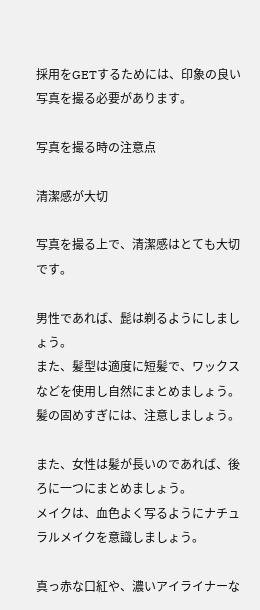採用をGETするためには、印象の良い写真を撮る必要があります。

写真を撮る時の注意点

清潔感が大切

写真を撮る上で、清潔感はとても大切です。

男性であれば、髭は剃るようにしましょう。
また、髪型は適度に短髪で、ワックスなどを使用し自然にまとめましょう。
髪の固めすぎには、注意しましょう。

また、女性は髪が長いのであれば、後ろに一つにまとめましょう。
メイクは、血色よく写るようにナチュラルメイクを意識しましょう。

真っ赤な口紅や、濃いアイライナーな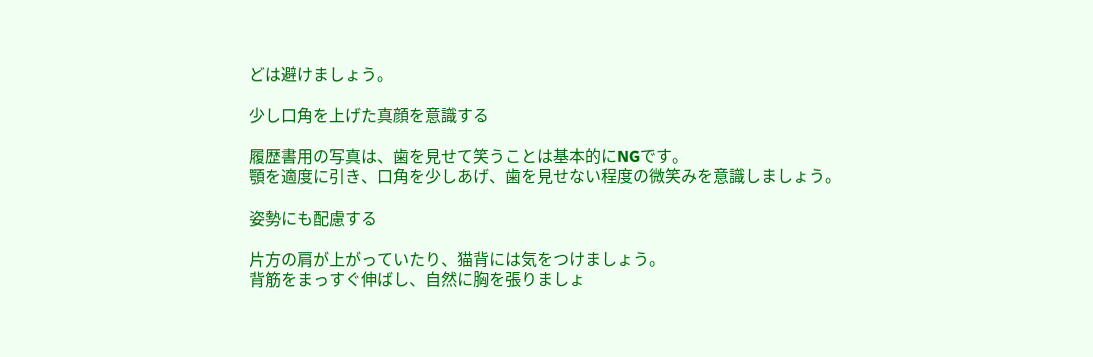どは避けましょう。

少し口角を上げた真顔を意識する

履歴書用の写真は、歯を見せて笑うことは基本的にNGです。
顎を適度に引き、口角を少しあげ、歯を見せない程度の微笑みを意識しましょう。

姿勢にも配慮する

片方の肩が上がっていたり、猫背には気をつけましょう。
背筋をまっすぐ伸ばし、自然に胸を張りましょ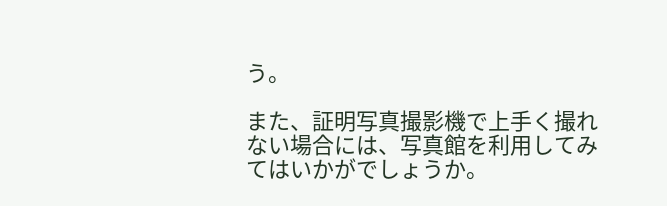う。

また、証明写真撮影機で上手く撮れない場合には、写真館を利用してみてはいかがでしょうか。